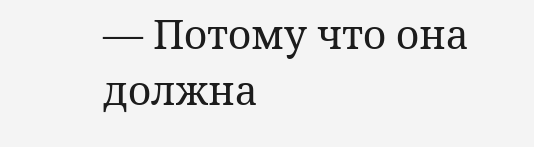— Потому что она должна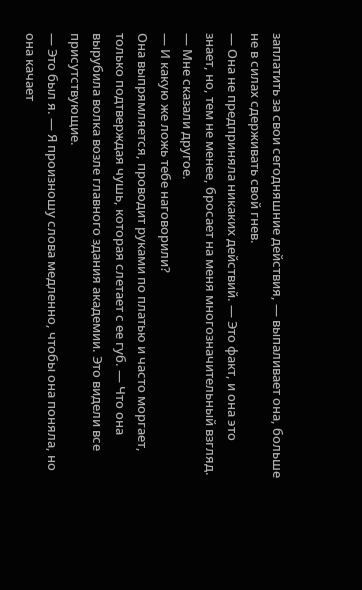заплатить за свои сегодняшние действия, — выпаливает она, больше не в силах сдерживать свой гнев.
— Она не предприняла никаких действий. — Это факт, и она это знает, но, тем не менее, бросает на меня многозначительный взгляд.
— Мне сказали другое.
— И какую же ложь тебе наговорили?
Она выпрямляется, проводит руками по платью и часто моргает, только подтверждая чушь, которая слетает с ее губ. — Что она вырубила волка возле главного здания академии. Это видели все присутствующие.
— Это был я. — Я произношу слова медленно, чтобы она поняла, но она качает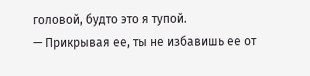головой, будто это я тупой.
— Прикрывая ее, ты не избавишь ее от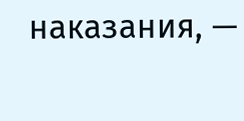наказания, —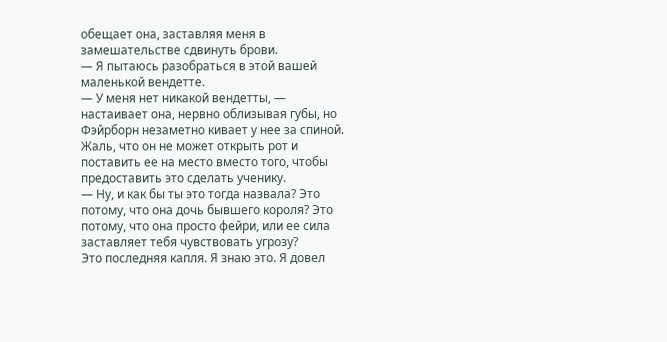обещает она, заставляя меня в замешательстве сдвинуть брови.
— Я пытаюсь разобраться в этой вашей маленькой вендетте.
— У меня нет никакой вендетты, — настаивает она, нервно облизывая губы, но Фэйрборн незаметно кивает у нее за спиной. Жаль, что он не может открыть рот и поставить ее на место вместо того, чтобы предоставить это сделать ученику.
— Ну, и как бы ты это тогда назвала? Это потому, что она дочь бывшего короля? Это потому, что она просто фейри, или ее сила заставляет тебя чувствовать угрозу?
Это последняя капля. Я знаю это. Я довел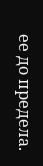ее до предела.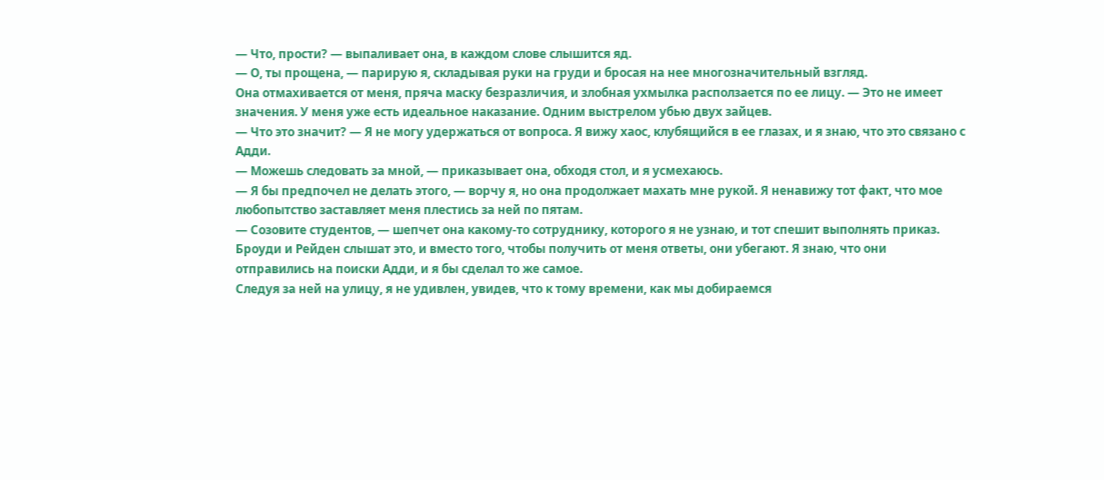— Что, прости? — выпаливает она, в каждом слове слышится яд.
— О, ты прощена, — парирую я, складывая руки на груди и бросая на нее многозначительный взгляд.
Она отмахивается от меня, пряча маску безразличия, и злобная ухмылка расползается по ее лицу. — Это не имеет значения. У меня уже есть идеальное наказание. Одним выстрелом убью двух зайцев.
— Что это значит? — Я не могу удержаться от вопроса. Я вижу хаос, клубящийся в ее глазах, и я знаю, что это связано с Адди.
— Можешь следовать за мной, — приказывает она, обходя стол, и я усмехаюсь.
— Я бы предпочел не делать этого, — ворчу я, но она продолжает махать мне рукой. Я ненавижу тот факт, что мое любопытство заставляет меня плестись за ней по пятам.
— Созовите студентов, — шепчет она какому-то сотруднику, которого я не узнаю, и тот спешит выполнять приказ. Броуди и Рейден слышат это, и вместо того, чтобы получить от меня ответы, они убегают. Я знаю, что они отправились на поиски Адди, и я бы сделал то же самое.
Следуя за ней на улицу, я не удивлен, увидев, что к тому времени, как мы добираемся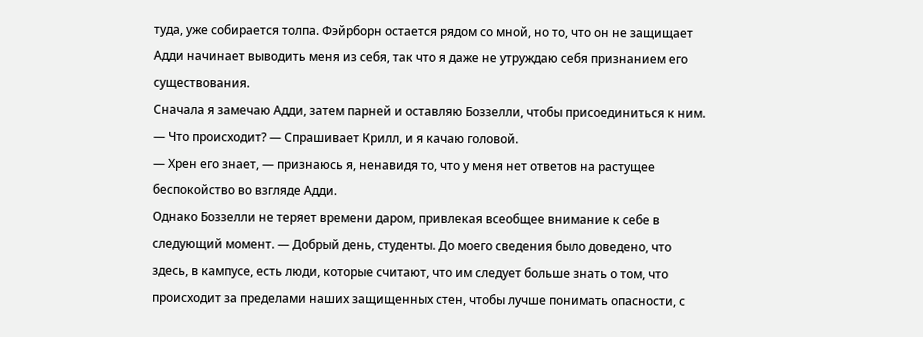туда, уже собирается толпа. Фэйрборн остается рядом со мной, но то, что он не защищает Адди начинает выводить меня из себя, так что я даже не утруждаю себя признанием его существования.
Сначала я замечаю Адди, затем парней и оставляю Боззелли, чтобы присоединиться к ним.
— Что происходит? — Спрашивает Крилл, и я качаю головой.
— Хрен его знает, — признаюсь я, ненавидя то, что у меня нет ответов на растущее беспокойство во взгляде Адди.
Однако Боззелли не теряет времени даром, привлекая всеобщее внимание к себе в следующий момент. — Добрый день, студенты. До моего сведения было доведено, что здесь, в кампусе, есть люди, которые считают, что им следует больше знать о том, что происходит за пределами наших защищенных стен, чтобы лучше понимать опасности, с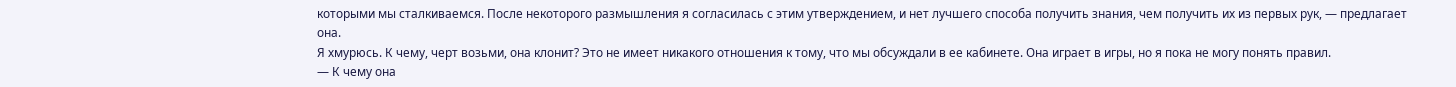которыми мы сталкиваемся. После некоторого размышления я согласилась с этим утверждением, и нет лучшего способа получить знания, чем получить их из первых рук, — предлагает она.
Я хмурюсь. К чему, черт возьми, она клонит? Это не имеет никакого отношения к тому, что мы обсуждали в ее кабинете. Она играет в игры, но я пока не могу понять правил.
— К чему она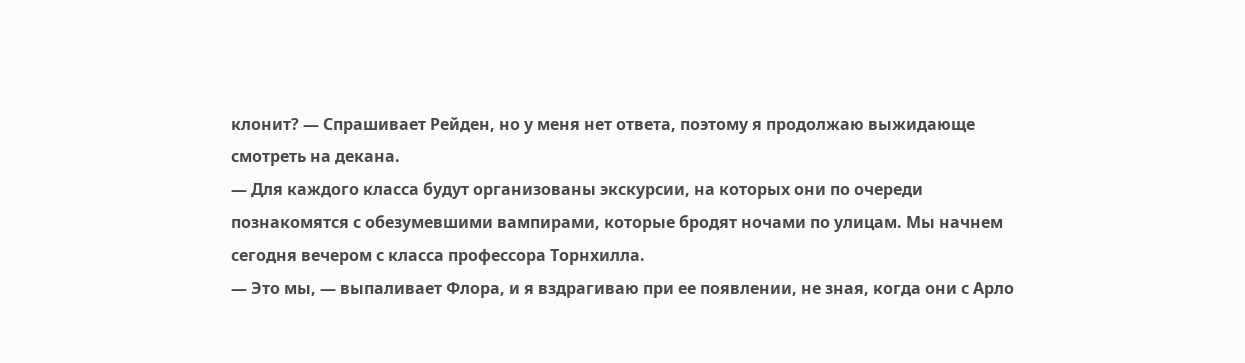клонит? — Спрашивает Рейден, но у меня нет ответа, поэтому я продолжаю выжидающе смотреть на декана.
— Для каждого класса будут организованы экскурсии, на которых они по очереди познакомятся с обезумевшими вампирами, которые бродят ночами по улицам. Мы начнем сегодня вечером с класса профессора Торнхилла.
— Это мы, — выпаливает Флора, и я вздрагиваю при ее появлении, не зная, когда они с Арло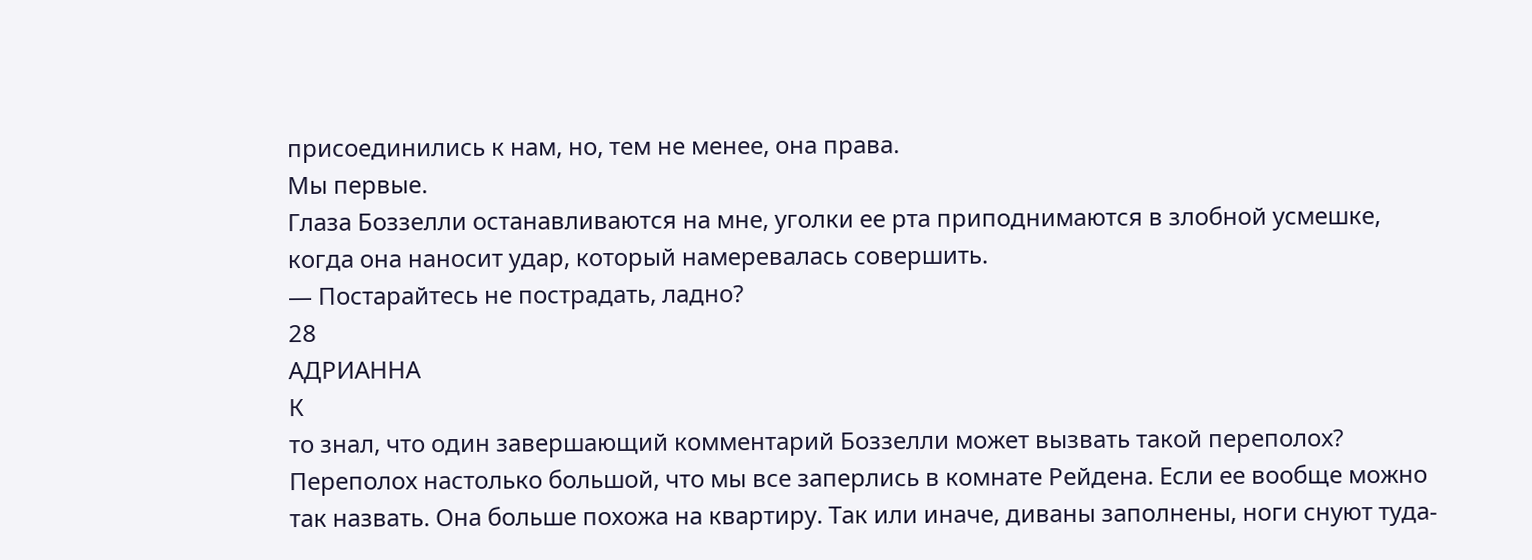присоединились к нам, но, тем не менее, она права.
Мы первые.
Глаза Боззелли останавливаются на мне, уголки ее рта приподнимаются в злобной усмешке, когда она наносит удар, который намеревалась совершить.
— Постарайтесь не пострадать, ладно?
28
АДРИАННА
К
то знал, что один завершающий комментарий Боззелли может вызвать такой переполох? Переполох настолько большой, что мы все заперлись в комнате Рейдена. Если ее вообще можно так назвать. Она больше похожа на квартиру. Так или иначе, диваны заполнены, ноги снуют туда-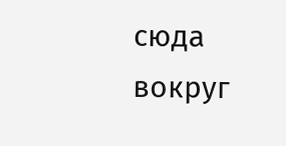сюда вокруг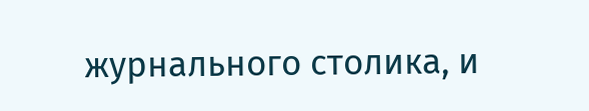журнального столика, и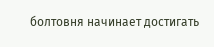болтовня начинает достигать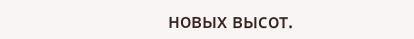новых высот.